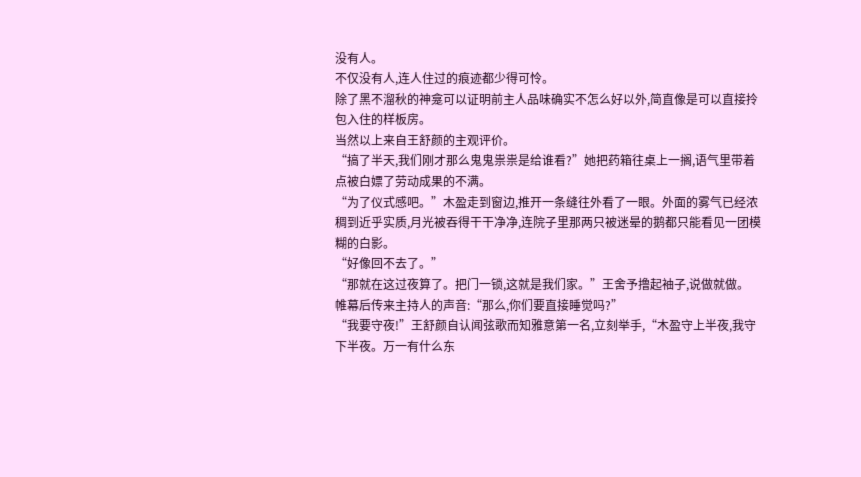没有人。
不仅没有人,连人住过的痕迹都少得可怜。
除了黑不溜秋的神龛可以证明前主人品味确实不怎么好以外,简直像是可以直接拎包入住的样板房。
当然以上来自王舒颜的主观评价。
“搞了半天,我们刚才那么鬼鬼祟祟是给谁看?”她把药箱往桌上一搁,语气里带着点被白嫖了劳动成果的不满。
“为了仪式感吧。”木盈走到窗边,推开一条缝往外看了一眼。外面的雾气已经浓稠到近乎实质,月光被吞得干干净净,连院子里那两只被迷晕的鹅都只能看见一团模糊的白影。
“好像回不去了。”
“那就在这过夜算了。把门一锁,这就是我们家。”王舍予撸起袖子,说做就做。
帷幕后传来主持人的声音:“那么,你们要直接睡觉吗?”
“我要守夜!”王舒颜自认闻弦歌而知雅意第一名,立刻举手,“木盈守上半夜,我守下半夜。万一有什么东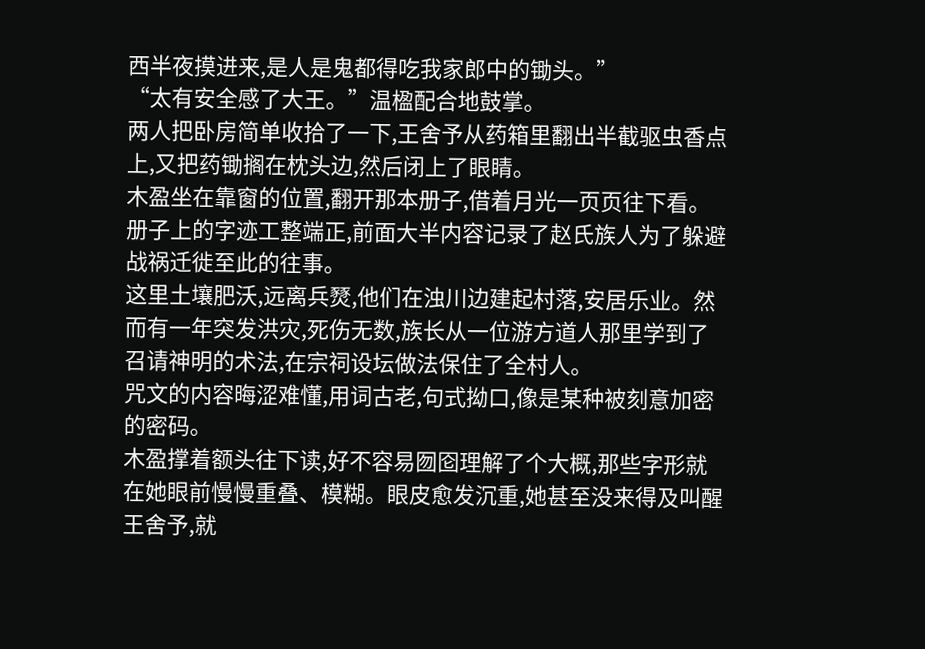西半夜摸进来,是人是鬼都得吃我家郎中的锄头。”
“太有安全感了大王。”温楹配合地鼓掌。
两人把卧房简单收拾了一下,王舍予从药箱里翻出半截驱虫香点上,又把药锄搁在枕头边,然后闭上了眼睛。
木盈坐在靠窗的位置,翻开那本册子,借着月光一页页往下看。
册子上的字迹工整端正,前面大半内容记录了赵氏族人为了躲避战祸迁徙至此的往事。
这里土壤肥沃,远离兵燹,他们在浊川边建起村落,安居乐业。然而有一年突发洪灾,死伤无数,族长从一位游方道人那里学到了召请神明的术法,在宗祠设坛做法保住了全村人。
咒文的内容晦涩难懂,用词古老,句式拗口,像是某种被刻意加密的密码。
木盈撑着额头往下读,好不容易囫囵理解了个大概,那些字形就在她眼前慢慢重叠、模糊。眼皮愈发沉重,她甚至没来得及叫醒王舍予,就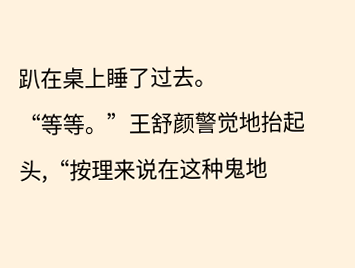趴在桌上睡了过去。
“等等。”王舒颜警觉地抬起头,“按理来说在这种鬼地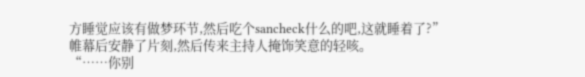方睡觉应该有做梦环节,然后吃个sancheck什么的吧,这就睡着了?”
帷幕后安静了片刻,然后传来主持人掩饰笑意的轻咳。
“……你别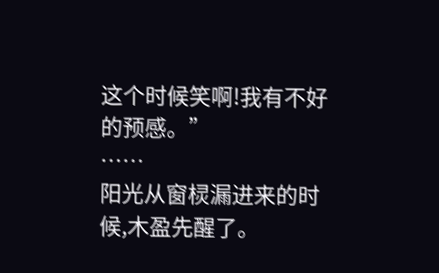这个时候笑啊!我有不好的预感。”
……
阳光从窗棂漏进来的时候,木盈先醒了。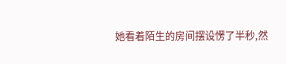她看着陌生的房间摆设愣了半秒,然